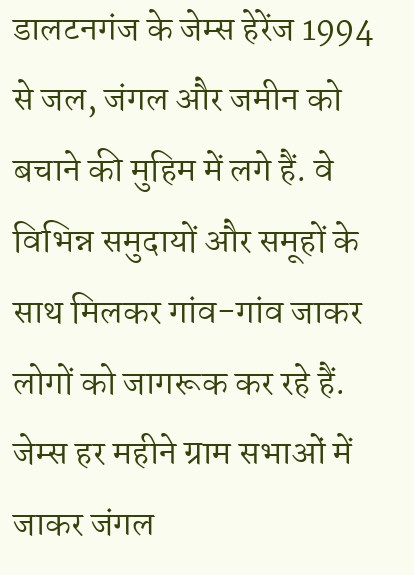डालटनगंज के जेम्स हेरेंज 1994 से जल, जंगल और जमीन को बचाने की मुहिम में लगे हैं. वे विभिन्न समुदायों और समूहों के साथ मिलकर गांव-गांव जाकर लोगों को जागरूक कर रहे हैं. जेम्स हर महीने ग्राम सभाओं में जाकर जंगल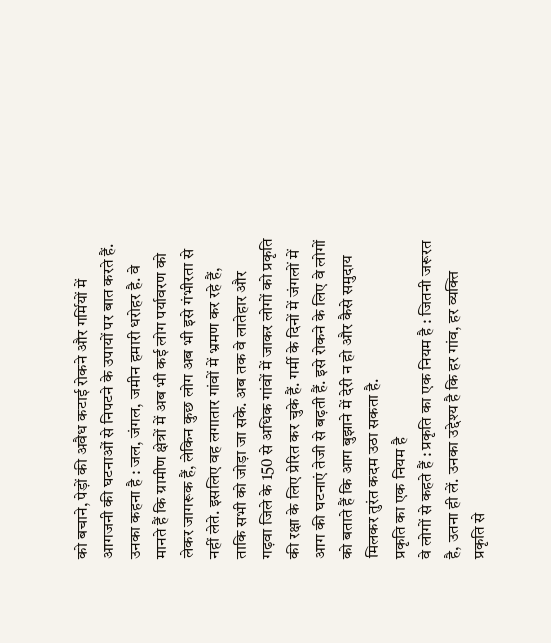को बचाने, पेड़ों की अवैध कटाई रोकने और गर्मियों में आगजनी की घटनाओं से निपटने के उपायों पर बात करते हैं. उनका कहना है : जल, जंगल, जमीन हमारी धरोहर है. वे मानते हैं कि ग्रामीण क्षेत्रों में अब भी कई लोग पर्यावरण को लेकर जागरूक हैं, लेकिन कुछ लोग अब भी इसे गंभीरता से नहीं लेते. इसलिए वह लगातार गांवों में भ्रमण कर रहे हैं, ताकि सभी को जोड़ा जा सके. अब तक वे लातेहार और गढ़वा जिले के 150 से अधिक गांवों में जाकर लोगों को प्रकृति की रक्षा के लिए प्रेरित कर चुके हैं. गर्मी के दिनों में जंगलों में आग की घटनाएं तेजी से बढ़ती हैं. इसे रोकने के लिए वे लोगों को बताते हैं कि आग बुझाने में देरी न हो और कैसे समुदाय मिलकर तुरंत कदम उठा सकता है.
प्रकृति का एक नियम है
वे लोगों से कहते हैं : प्रकृति का एक नियम है : जितनी जरूरत है, उतना ही लें. उनका उद्देश्य है कि हर गांव, हर व्यक्ति प्रकृति से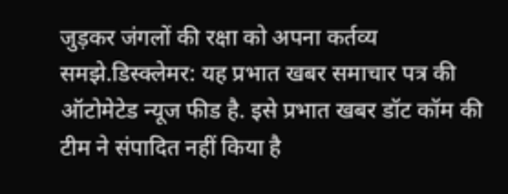जुड़कर जंगलों की रक्षा को अपना कर्तव्य समझे.डिस्क्लेमर: यह प्रभात खबर समाचार पत्र की ऑटोमेटेड न्यूज फीड है. इसे प्रभात खबर डॉट कॉम की टीम ने संपादित नहीं किया है